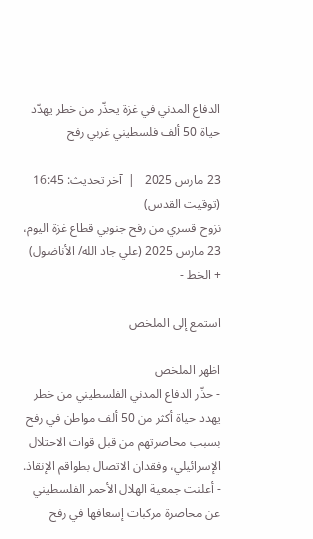الدفاع المدني في غزة يحذّر من خطر يهدّد حياة 50 ألف فلسطيني غربي رفح

23 مارس 2025   |  آخر تحديث: 16:45 (توقيت القدس)
نزوح قسري من رفح جنوبي قطاع غزة اليوم، 23 مارس 2025 (علي جاد الله/ الأناضول)
+ الخط -

استمع إلى الملخص

اظهر الملخص
- حذّر الدفاع المدني الفلسطيني من خطر يهدد حياة أكثر من 50 ألف مواطن في رفح بسبب محاصرتهم من قبل قوات الاحتلال الإسرائيلي، وفقدان الاتصال بطواقم الإنقاذ.
- أعلنت جمعية الهلال الأحمر الفلسطيني عن محاصرة مركبات إسعافها في رفح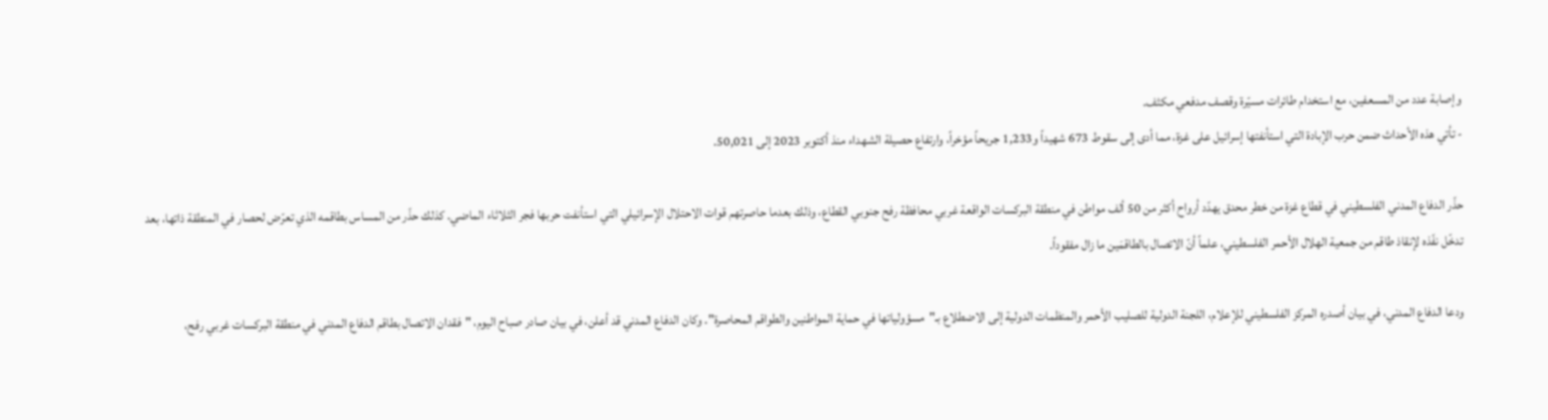وإصابة عدد من المسعفين، مع استخدام طائرات مسيّرة وقصف مدفعي مكثف.
- تأتي هذه الأحداث ضمن حرب الإبادة التي استأنفتها إسرائيل على غزة، مما أدى إلى سقوط 673 شهيداً و1,233 جريحاً مؤخراً، وارتفاع حصيلة الشهداء منذ أكتوبر 2023 إلى 50,021.

حذّر الدفاع المدني الفلسطيني في قطاع غزة من خطر محدق يهدّد أرواح أكثر من 50 ألف مواطن في منطقة البركسات الواقعة غربي محافظة رفح جنوبي القطاع، وذلك بعدما حاصرتهم قوات الاحتلال الإسرائيلي التي استأنفت حربها فجر الثلاثاء الماضي. كذلك حذّر من المساس بطاقمه الذي تعرّض لحصار في المنطقة ذاتها، بعد تدخّل نفّذه لإنقاذ طاقم من جمعية الهلال الأحمر الفلسطيني، علماً أنّ الاتصال بالطاقمَين ما زال مفقوداً.

ودعا الدفاع المدني، في بيان أصدره المركز الفلسطيني للإعلام، اللجنة الدولية للصليب الأحمر والمنظمات الدولية إلى الاضطلاع بـ"مسؤولياتها في حماية المواطنين والطواقم المحاصرة". وكان الدفاع المدني قد أعلن، في بيان صادر صباح اليوم، "فقدان الاتصال بطاقم الدفاع المدني في منطقة البركسات غربي رفح،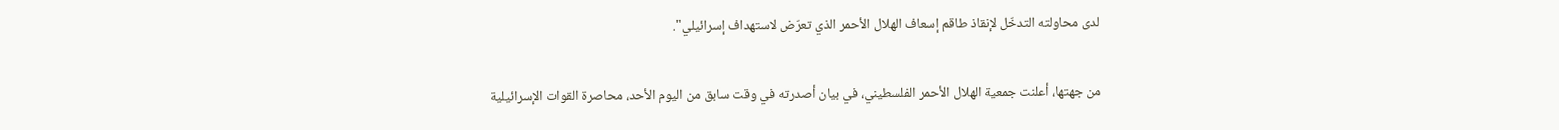لدى محاولته التدخّل لإنقاذ طاقم إسعاف الهلال الأحمر الذي تعرّض لاستهداف إسرائيلي".

من جهتها، أعلنت جمعية الهلال الأحمر الفلسطيني، في بيان أصدرته في وقت سابق من اليوم الأحد، محاصرة القوات الإسرائيلية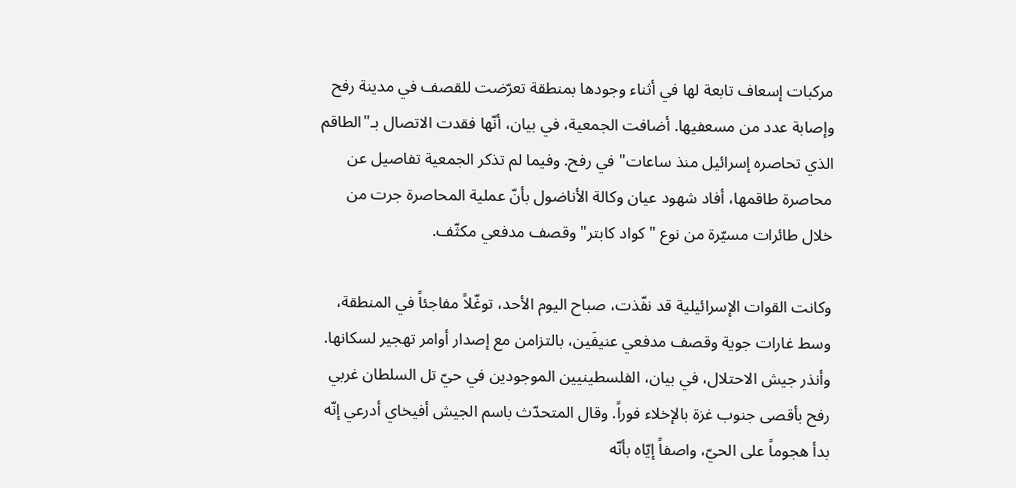مركبات إسعاف تابعة لها في أثناء وجودها بمنطقة تعرّضت للقصف في مدينة رفح وإصابة عدد من مسعفيها. أضافت الجمعية، في بيان، أنّها فقدت الاتصال بـ"الطاقم الذي تحاصره إسرائيل منذ ساعات" في رفح. وفيما لم تذكر الجمعية تفاصيل عن محاصرة طاقمها، أفاد شهود عيان وكالة الأناضول بأنّ عملية المحاصرة جرت من خلال طائرات مسيّرة من نوع "كواد كابتر" وقصف مدفعي مكثّف.

وكانت القوات الإسرائيلية قد نفّذت، صباح اليوم الأحد، توغّلاً مفاجئاً في المنطقة، وسط غارات جوية وقصف مدفعي عنيفَين، بالتزامن مع إصدار أوامر تهجير لسكانها. وأنذر جيش الاحتلال، في بيان، الفلسطينيين الموجودين في حيّ تل السلطان غربي رفح بأقصى جنوب غزة بالإخلاء فوراً. وقال المتحدّث باسم الجيش أفيخاي أدرعي إنّه بدأ هجوماً على الحيّ، واصفاً إيّاه بأنّه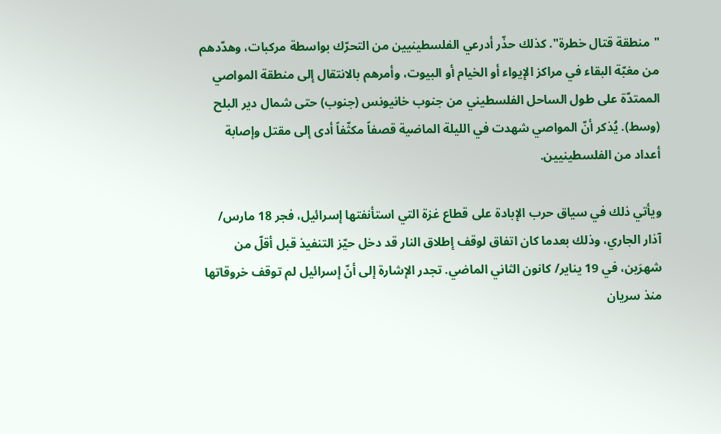"منطقة قتال خطرة". كذلك حذّر أدرعي الفلسطينيين من التحرّك بواسطة مركبات، وهدّدهم من مغبّة البقاء في مراكز الإيواء أو الخيام أو البيوت، وأمرهم بالانتقال إلى منطقة المواصي الممتدّة على طول الساحل الفلسطيني من جنوب خانيونس (جنوب) حتى شمال دير البلح (وسط). يُذكر أنّ المواصي شهدت في الليلة الماضية قصفاً مكثّفاً أدى إلى مقتل وإصابة أعداد من الفلسطينيين.

ويأتي ذلك في سياق حرب الإبادة على قطاع غزة التي استأنفتها إسرائيل، فجر 18 مارس/ آذار الجاري، وذلك بعدما كان اتفاق لوقف إطلاق النار قد دخل حيّز التنفيذ قبل أقلّ من شهرَين، في 19 يناير/ كانون الثاني الماضي. تجدر الإشارة إلى أنّ إسرائيل لم توقف خروقاتها منذ سريان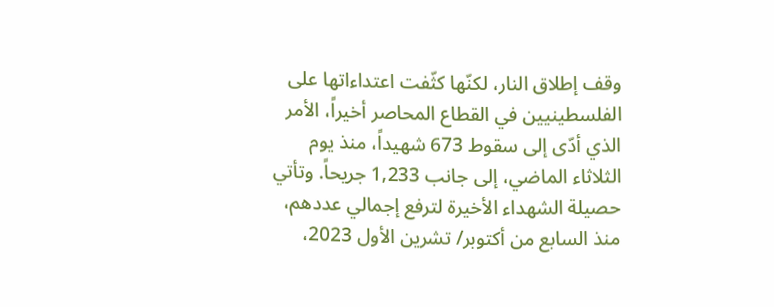وقف إطلاق النار، لكنّها كثّفت اعتداءاتها على الفلسطينيين في القطاع المحاصر أخيراً، الأمر الذي أدّى إلى سقوط 673 شهيداً، منذ يوم الثلاثاء الماضي، إلى جانب 1,233 جريحاً. وتأتي حصيلة الشهداء الأخيرة لترفع إجمالي عددهم، منذ السابع من أكتوبر/ تشرين الأول 2023،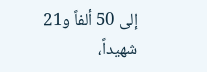إلى 50 ألفاً و21 شهيداً،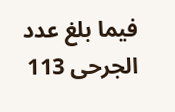فيما بلغ عدد الجرحى 113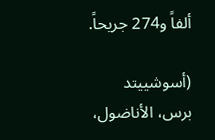ألفاً و274 جريحاً.

(أسوشييتد برس، الأناضول،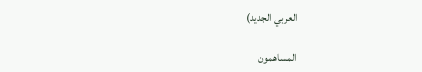العربي الجديد)

المساهمون